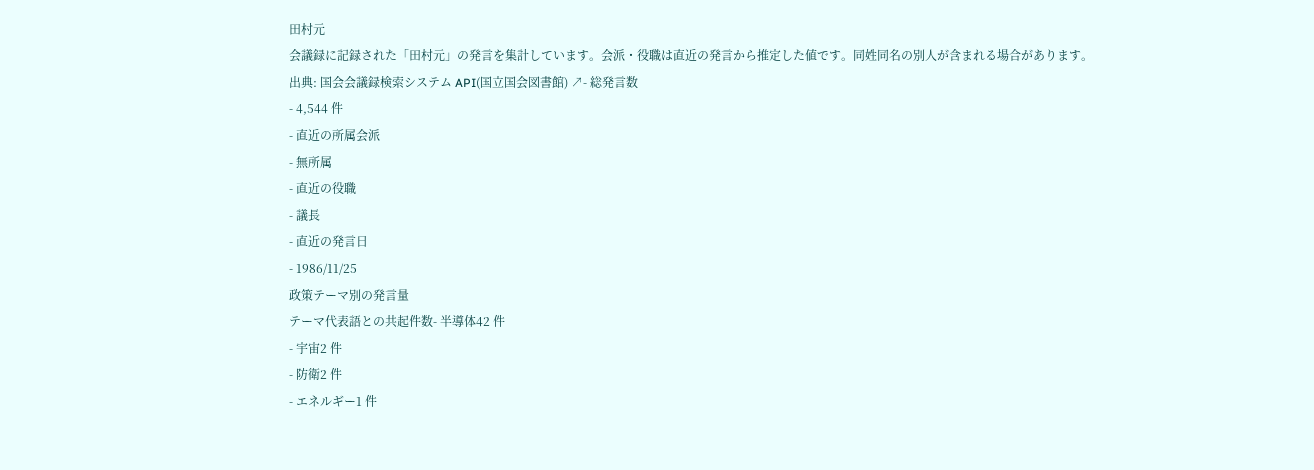田村元
会議録に記録された「田村元」の発言を集計しています。会派・役職は直近の発言から推定した値です。同姓同名の別人が含まれる場合があります。
出典: 国会会議録検索システム API(国立国会図書館) ↗- 総発言数
- 4,544 件
- 直近の所属会派
- 無所属
- 直近の役職
- 議長
- 直近の発言日
- 1986/11/25
政策テーマ別の発言量
テーマ代表語との共起件数- 半導体42 件
- 宇宙2 件
- 防衛2 件
- エネルギー1 件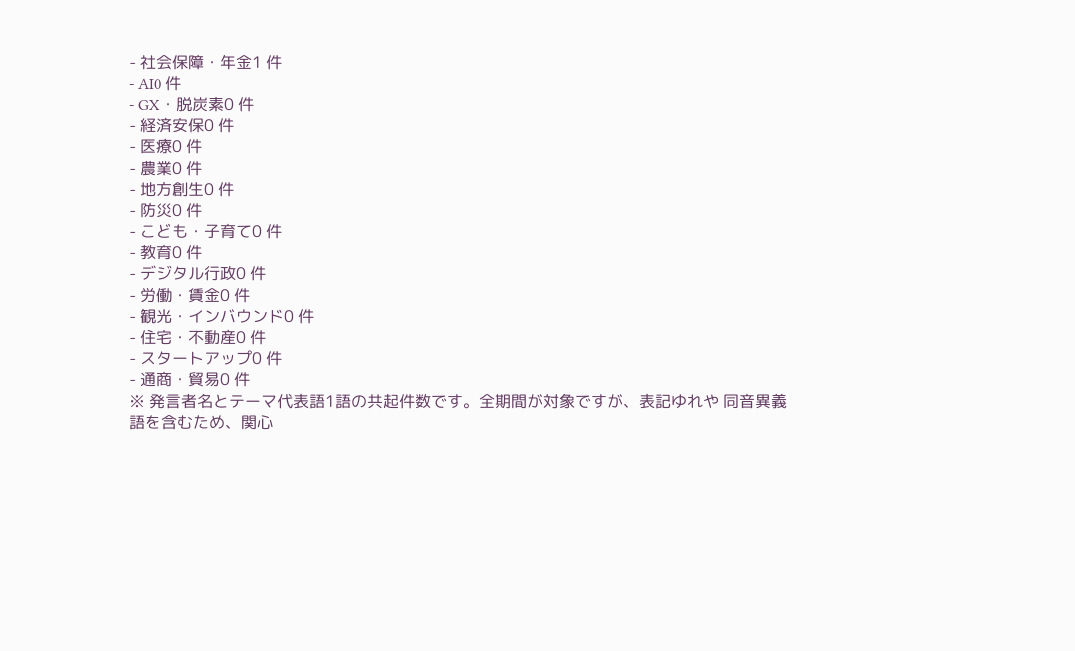- 社会保障・年金1 件
- AI0 件
- GX・脱炭素0 件
- 経済安保0 件
- 医療0 件
- 農業0 件
- 地方創生0 件
- 防災0 件
- こども・子育て0 件
- 教育0 件
- デジタル行政0 件
- 労働・賃金0 件
- 観光・インバウンド0 件
- 住宅・不動産0 件
- スタートアップ0 件
- 通商・貿易0 件
※ 発言者名とテーマ代表語1語の共起件数です。全期間が対象ですが、表記ゆれや 同音異義語を含むため、関心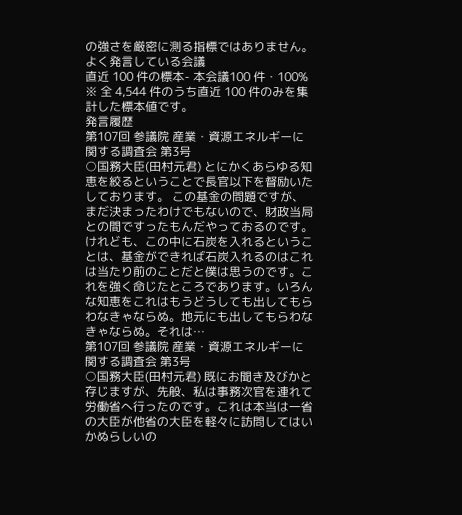の強さを厳密に測る指標ではありません。
よく発言している会議
直近 100 件の標本- 本会議100 件・100%
※ 全 4,544 件のうち直近 100 件のみを集計した標本値です。
発言履歴
第107回 参議院 産業・資源エネルギーに関する調査会 第3号
○国務大臣(田村元君) とにかくあらゆる知恵を絞るということで長官以下を督励いたしております。 この基金の問題ですが、まだ決まったわけでもないので、財政当局との間ですったもんだやっておるのです。けれども、この中に石炭を入れるということは、基金ができれば石炭入れるのはこれは当たり前のことだと僕は思うのです。これを強く命じたところであります。いろんな知恵をこれはもうどうしても出してもらわなきゃならぬ。地元にも出してもらわなきゃならぬ。それは…
第107回 参議院 産業・資源エネルギーに関する調査会 第3号
○国務大臣(田村元君) 既にお聞き及びかと存じますが、先般、私は事務次官を連れて労働省へ行ったのです。これは本当は一省の大臣が他省の大臣を軽々に訪問してはいかぬらしいの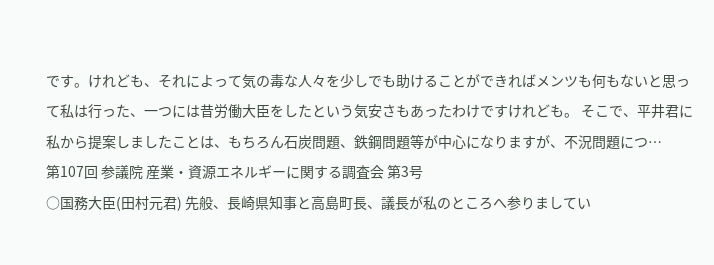です。けれども、それによって気の毒な人々を少しでも助けることができればメンツも何もないと思って私は行った、一つには昔労働大臣をしたという気安さもあったわけですけれども。 そこで、平井君に私から提案しましたことは、もちろん石炭問題、鉄鋼問題等が中心になりますが、不況問題につ…
第107回 参議院 産業・資源エネルギーに関する調査会 第3号
○国務大臣(田村元君) 先般、長崎県知事と高島町長、議長が私のところへ参りましてい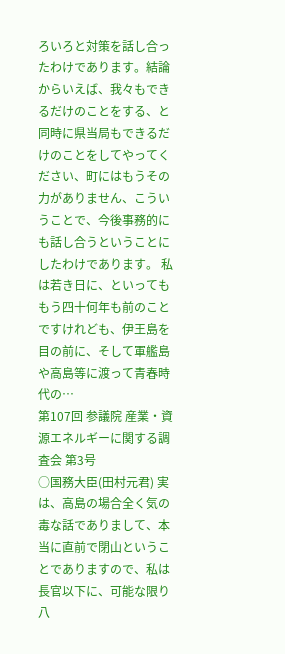ろいろと対策を話し合ったわけであります。結論からいえば、我々もできるだけのことをする、と同時に県当局もできるだけのことをしてやってください、町にはもうその力がありません、こういうことで、今後事務的にも話し合うということにしたわけであります。 私は若き日に、といってももう四十何年も前のことですけれども、伊王島を目の前に、そして軍艦島や高島等に渡って青春時代の…
第107回 参議院 産業・資源エネルギーに関する調査会 第3号
○国務大臣(田村元君) 実は、高島の場合全く気の毒な話でありまして、本当に直前で閉山ということでありますので、私は長官以下に、可能な限り八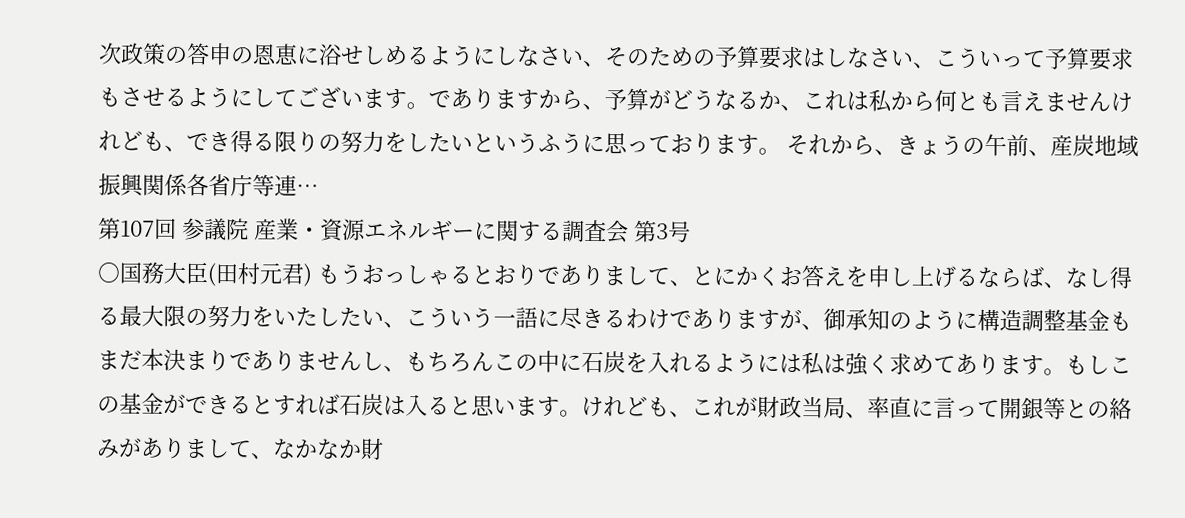次政策の答申の恩恵に浴せしめるようにしなさい、そのための予算要求はしなさい、こういって予算要求もさせるようにしてございます。でありますから、予算がどうなるか、これは私から何とも言えませんけれども、でき得る限りの努力をしたいというふうに思っております。 それから、きょうの午前、産炭地域振興関係各省庁等連…
第107回 参議院 産業・資源エネルギーに関する調査会 第3号
○国務大臣(田村元君) もうおっしゃるとおりでありまして、とにかくお答えを申し上げるならば、なし得る最大限の努力をいたしたい、こういう一語に尽きるわけでありますが、御承知のように構造調整基金もまだ本決まりでありませんし、もちろんこの中に石炭を入れるようには私は強く求めてあります。もしこの基金ができるとすれば石炭は入ると思います。けれども、これが財政当局、率直に言って開銀等との絡みがありまして、なかなか財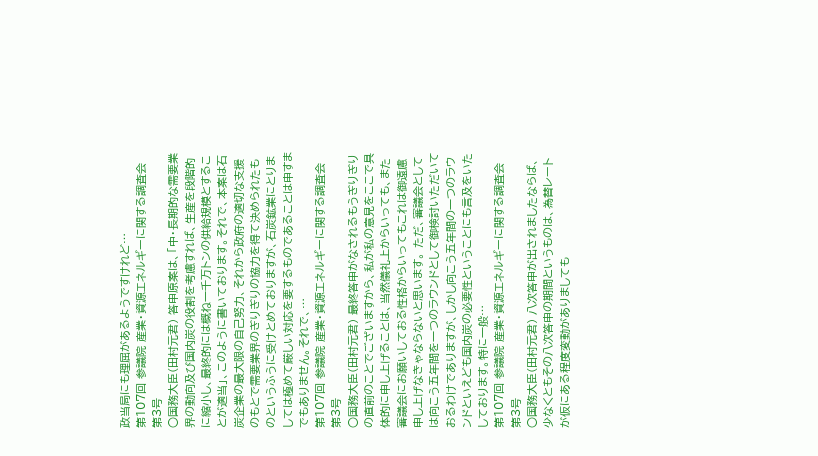政当局にも理屈があるようですけれど…
第107回 参議院 産業・資源エネルギーに関する調査会 第3号
○国務大臣(田村元君) 答申原案は、「中・長期的な需要業界の動向及び国内炭の役割を考慮すれば、生産を段階的に縮小し、最終的には概ね一千万トンの供給規模とすることが適当」、このように書いております。それで、本案は石炭企業の最大限の自己努力、それから政府の適切な支援のもとで需要業界のぎりぎりの協力を得て決められたものというふうに受けとめておりますが、石炭鉱業にとりましては極めて厳しい対応を要するものであることは申すまでもありません。それで、…
第107回 参議院 産業・資源エネルギーに関する調査会 第3号
○国務大臣(田村元君) 最終答申がなされるもうぎりぎりの直前のことでございますから、私が私の意見をここで具体的に申し上げることは、当然儀礼上からいっても、また審議会にお願いしておる性格からいってもこれは御遠慮申し上げなきゃならないと思います。 ただ、審議会としては向こう五年間を一つのラウンドとして御検討いただいておるわけでありますが、しかし向こう五年間の一つのラウンドといえども国内炭の必要性ということにも言及をいたしております。特に一般…
第107回 参議院 産業・資源エネルギーに関する調査会 第3号
○国務大臣(田村元君) 八次答申が出されましたならば、少なくともその八次答申の期間というものは、為替レートが仮にある程度変動がありましても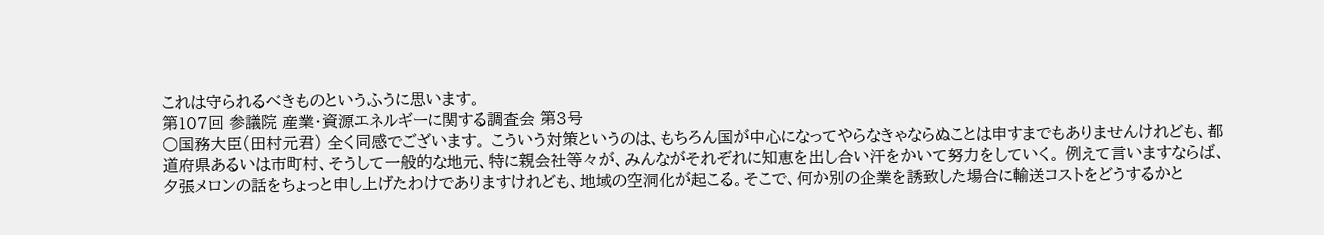これは守られるべきものというふうに思います。
第107回 参議院 産業・資源エネルギーに関する調査会 第3号
○国務大臣(田村元君) 全く同感でございます。 こういう対策というのは、もちろん国が中心になってやらなきゃならぬことは申すまでもありませんけれども、都道府県あるいは市町村、そうして一般的な地元、特に親会社等々が、みんながそれぞれに知恵を出し合い汗をかいて努力をしていく。 例えて言いますならば、夕張メロンの話をちょっと申し上げたわけでありますけれども、地域の空洞化が起こる。そこで、何か別の企業を誘致した場合に輸送コストをどうするかと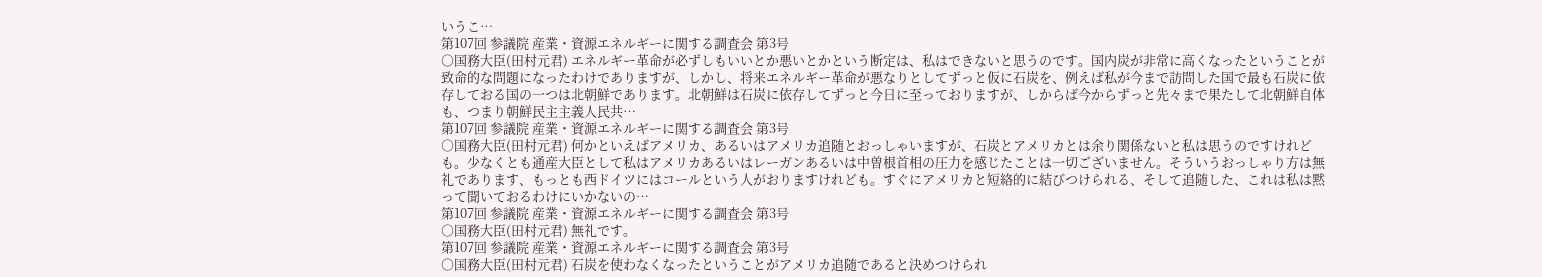いうこ…
第107回 参議院 産業・資源エネルギーに関する調査会 第3号
○国務大臣(田村元君) エネルギー革命が必ずしもいいとか悪いとかという断定は、私はできないと思うのです。国内炭が非常に高くなったということが致命的な問題になったわけでありますが、しかし、将来エネルギー革命が悪なりとしてずっと仮に石炭を、例えば私が今まで訪問した国で最も石炭に依存しておる国の一つは北朝鮮であります。北朝鮮は石炭に依存してずっと今日に至っておりますが、しからば今からずっと先々まで果たして北朝鮮自体も、つまり朝鮮民主主義人民共…
第107回 参議院 産業・資源エネルギーに関する調査会 第3号
○国務大臣(田村元君) 何かといえばアメリカ、あるいはアメリカ追随とおっしゃいますが、石炭とアメリカとは余り関係ないと私は思うのですけれども。少なくとも通産大臣として私はアメリカあるいはレーガンあるいは中曽根首相の圧力を感じたことは一切ございません。そういうおっしゃり方は無礼であります、もっとも西ドイツにはコールという人がおりますけれども。すぐにアメリカと短絡的に結びつけられる、そして追随した、これは私は黙って聞いておるわけにいかないの…
第107回 参議院 産業・資源エネルギーに関する調査会 第3号
○国務大臣(田村元君) 無礼です。
第107回 参議院 産業・資源エネルギーに関する調査会 第3号
○国務大臣(田村元君) 石炭を使わなくなったということがアメリカ追随であると決めつけられ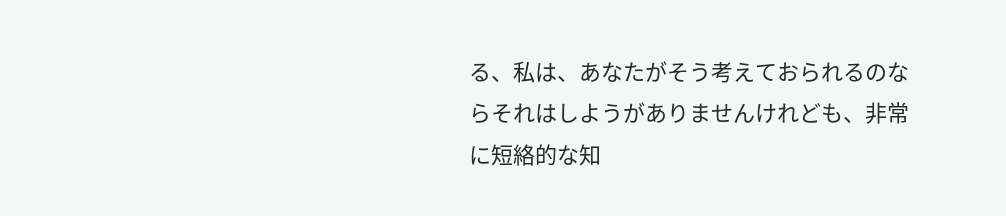る、私は、あなたがそう考えておられるのならそれはしようがありませんけれども、非常に短絡的な知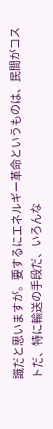識だと思いますが。要するにエネルギー革命というものは、民間がコストだ、特に輸送の手段だ、いろんな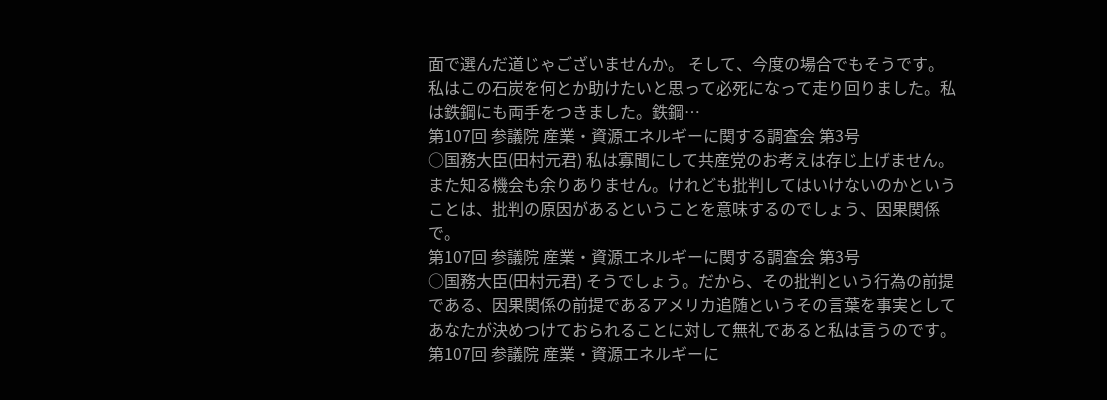面で選んだ道じゃございませんか。 そして、今度の場合でもそうです。私はこの石炭を何とか助けたいと思って必死になって走り回りました。私は鉄鋼にも両手をつきました。鉄鋼…
第107回 参議院 産業・資源エネルギーに関する調査会 第3号
○国務大臣(田村元君) 私は寡聞にして共産党のお考えは存じ上げません。また知る機会も余りありません。けれども批判してはいけないのかということは、批判の原因があるということを意味するのでしょう、因果関係で。
第107回 参議院 産業・資源エネルギーに関する調査会 第3号
○国務大臣(田村元君) そうでしょう。だから、その批判という行為の前提である、因果関係の前提であるアメリカ追随というその言葉を事実としてあなたが決めつけておられることに対して無礼であると私は言うのです。
第107回 参議院 産業・資源エネルギーに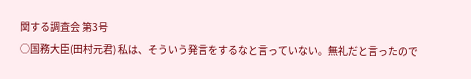関する調査会 第3号
○国務大臣(田村元君) 私は、そういう発言をするなと言っていない。無礼だと言ったので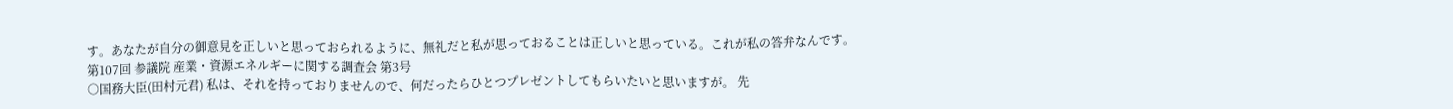す。あなたが自分の御意見を正しいと思っておられるように、無礼だと私が思っておることは正しいと思っている。これが私の答弁なんです。
第107回 参議院 産業・資源エネルギーに関する調査会 第3号
○国務大臣(田村元君) 私は、それを持っておりませんので、何だったらひとつプレゼントしてもらいたいと思いますが。 先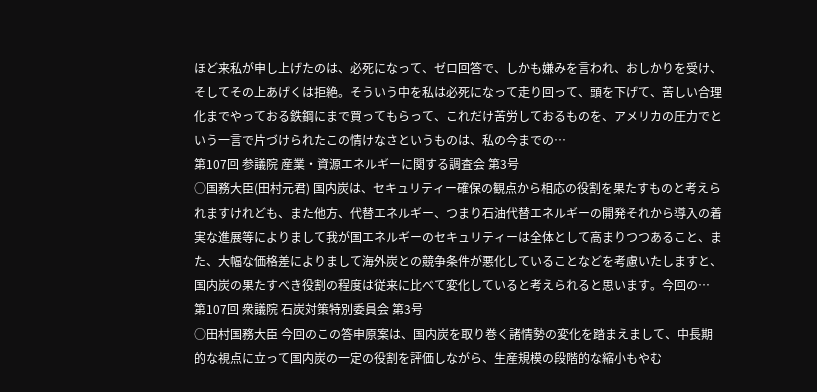ほど来私が申し上げたのは、必死になって、ゼロ回答で、しかも嫌みを言われ、おしかりを受け、そしてその上あげくは拒絶。そういう中を私は必死になって走り回って、頭を下げて、苦しい合理化までやっておる鉄鋼にまで買ってもらって、これだけ苦労しておるものを、アメリカの圧力でという一言で片づけられたこの情けなさというものは、私の今までの…
第107回 参議院 産業・資源エネルギーに関する調査会 第3号
○国務大臣(田村元君) 国内炭は、セキュリティー確保の観点から相応の役割を果たすものと考えられますけれども、また他方、代替エネルギー、つまり石油代替エネルギーの開発それから導入の着実な進展等によりまして我が国エネルギーのセキュリティーは全体として高まりつつあること、また、大幅な価格差によりまして海外炭との競争条件が悪化していることなどを考慮いたしますと、国内炭の果たすべき役割の程度は従来に比べて変化していると考えられると思います。今回の…
第107回 衆議院 石炭対策特別委員会 第3号
○田村国務大臣 今回のこの答申原案は、国内炭を取り巻く諸情勢の変化を踏まえまして、中長期的な視点に立って国内炭の一定の役割を評価しながら、生産規模の段階的な縮小もやむ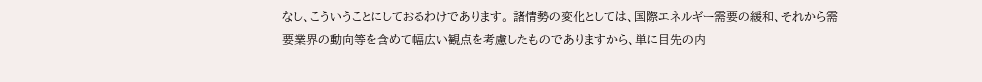なし、こういうことにしておるわけであります。 諸情勢の変化としては、国際エネルギー需要の緩和、それから需要業界の動向等を含めて幅広い観点を考慮したものでありますから、単に目先の内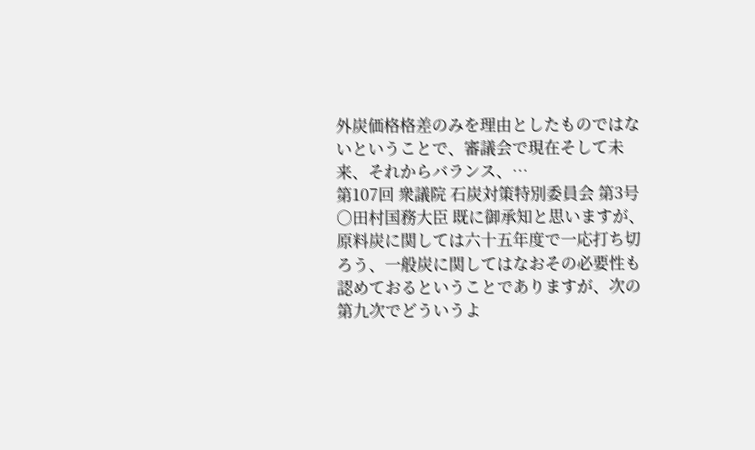外炭価格格差のみを理由としたものではないということで、審議会で現在そして未来、それからバランス、…
第107回 衆議院 石炭対策特別委員会 第3号
○田村国務大臣 既に御承知と思いますが、原料炭に関しては六十五年度で一応打ち切ろう、一般炭に関してはなおその必要性も認めておるということでありますが、次の第九次でどういうよ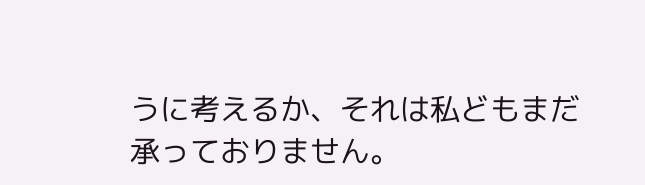うに考えるか、それは私どもまだ承っておりません。